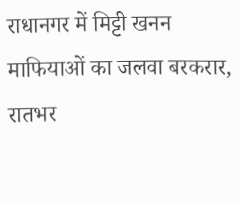राधानगर में मिट्टी खनन माफियाओं का जलवा बरकरार, रातभर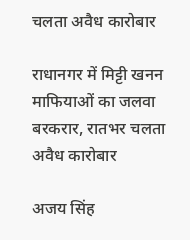चलता अवैध कारोबार

राधानगर में मिट्टी खनन माफियाओं का जलवा बरकरार, रातभर चलता अवैध कारोबार

अजय सिंह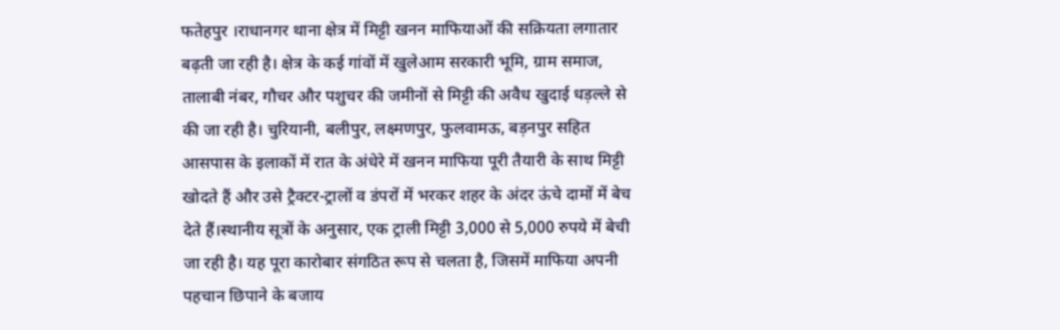फतेहपुर ।राधानगर थाना क्षेत्र में मिट्टी खनन माफियाओं की सक्रियता लगातार बढ़ती जा रही है। क्षेत्र के कई गांवों में खुलेआम सरकारी भूमि, ग्राम समाज, तालाबी नंबर, गौचर और पशुचर की जमीनों से मिट्टी की अवैध खुदाई धड़ल्ले से की जा रही है। चुरियानी, बलीपुर, लक्ष्मणपुर, फुलवामऊ, बड़नपुर सहित आसपास के इलाकों में रात के अंधेरे में खनन माफिया पूरी तैयारी के साथ मिट्टी खोदते हैं और उसे ट्रैक्टर-ट्रालों व डंपरों में भरकर शहर के अंदर ऊंचे दामों में बेच देते हैं।स्थानीय सूत्रों के अनुसार, एक ट्राली मिट्टी 3,000 से 5,000 रुपये में बेची जा रही है। यह पूरा कारोबार संगठित रूप से चलता है, जिसमें माफिया अपनी पहचान छिपाने के बजाय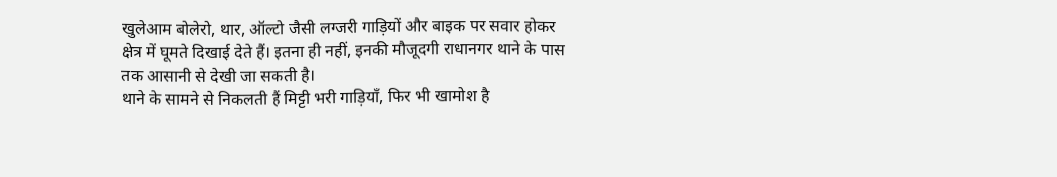खुलेआम बोलेरो, थार, ऑल्टो जैसी लग्जरी गाड़ियों और बाइक पर सवार होकर क्षेत्र में घूमते दिखाई देते हैं। इतना ही नहीं, इनकी मौजूदगी राधानगर थाने के पास तक आसानी से देखी जा सकती है।
थाने के सामने से निकलती हैं मिट्टी भरी गाड़ियाँ, फिर भी खामोश है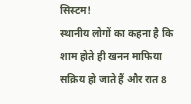सिस्टम!
स्थानीय लोगों का कहना है कि शाम होते ही खनन माफिया सक्रिय हो जाते हैं और रात 8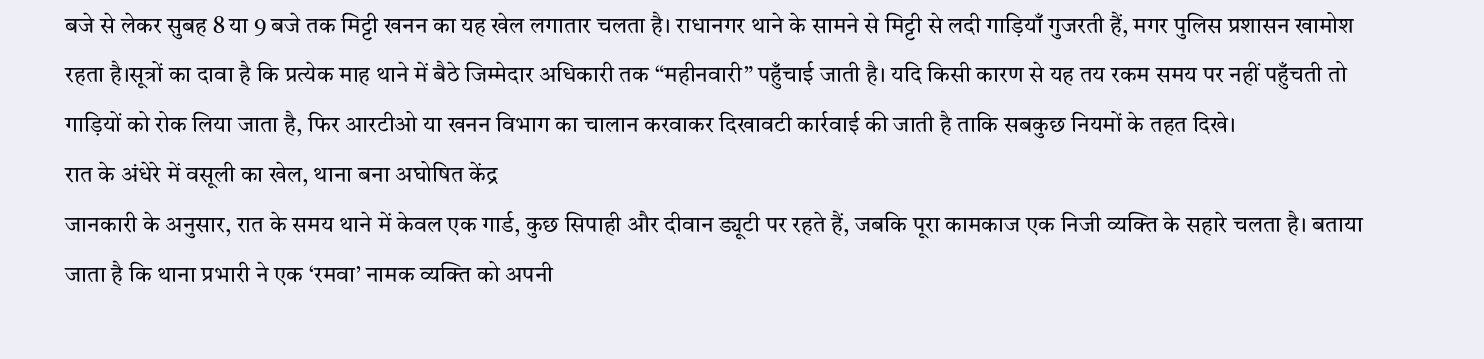बजे से लेकर सुबह 8 या 9 बजे तक मिट्टी खनन का यह खेल लगातार चलता है। राधानगर थाने के सामने से मिट्टी से लदी गाड़ियाँ गुजरती हैं, मगर पुलिस प्रशासन खामोश रहता है।सूत्रों का दावा है कि प्रत्येक माह थाने में बैठे जिम्मेदार अधिकारी तक “महीनवारी” पहुँचाई जाती है। यदि किसी कारण से यह तय रकम समय पर नहीं पहुँचती तो गाड़ियों को रोक लिया जाता है, फिर आरटीओ या खनन विभाग का चालान करवाकर दिखावटी कार्रवाई की जाती है ताकि सबकुछ नियमों के तहत दिखे।
रात के अंधेरे में वसूली का खेल, थाना बना अघोषित केंद्र
जानकारी के अनुसार, रात के समय थाने में केवल एक गार्ड, कुछ सिपाही और दीवान ड्यूटी पर रहते हैं, जबकि पूरा कामकाज एक निजी व्यक्ति के सहारे चलता है। बताया जाता है कि थाना प्रभारी ने एक ‘रमवा’ नामक व्यक्ति को अपनी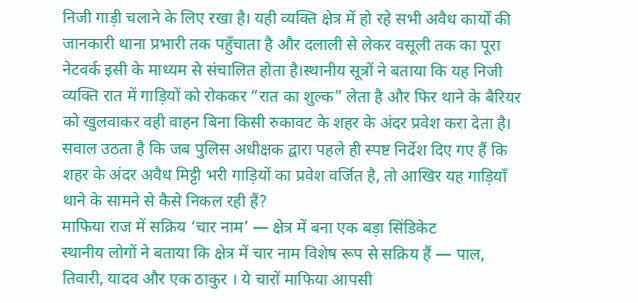निजी गाड़ी चलाने के लिए रखा है। यही व्यक्ति क्षेत्र में हो रहे सभी अवैध कार्यों की जानकारी थाना प्रभारी तक पहुँचाता है और दलाली से लेकर वसूली तक का पूरा नेटवर्क इसी के माध्यम से संचालित होता है।स्थानीय सूत्रों ने बताया कि यह निजी व्यक्ति रात में गाड़ियों को रोककर “रात का शुल्क” लेता है और फिर थाने के बैरियर को खुलवाकर वही वाहन बिना किसी रुकावट के शहर के अंदर प्रवेश करा देता है। सवाल उठता है कि जब पुलिस अधीक्षक द्वारा पहले ही स्पष्ट निर्देश दिए गए हैं कि शहर के अंदर अवैध मिट्टी भरी गाड़ियों का प्रवेश वर्जित है, तो आखिर यह गाड़ियाँ थाने के सामने से कैसे निकल रही हैं?
माफिया राज में सक्रिय ‘चार नाम’ — क्षेत्र में बना एक बड़ा सिंडिकेट
स्थानीय लोगों ने बताया कि क्षेत्र में चार नाम विशेष रूप से सक्रिय हैं — पाल, तिवारी, यादव और एक ठाकुर । ये चारों माफिया आपसी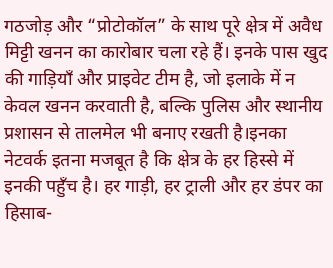गठजोड़ और “प्रोटोकॉल” के साथ पूरे क्षेत्र में अवैध मिट्टी खनन का कारोबार चला रहे हैं। इनके पास खुद की गाड़ियाँ और प्राइवेट टीम है, जो इलाके में न केवल खनन करवाती है, बल्कि पुलिस और स्थानीय प्रशासन से तालमेल भी बनाए रखती है।इनका नेटवर्क इतना मजबूत है कि क्षेत्र के हर हिस्से में इनकी पहुँच है। हर गाड़ी, हर ट्राली और हर डंपर का हिसाब-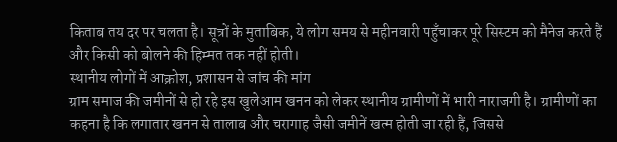किताब तय दर पर चलता है। सूत्रों के मुताबिक, ये लोग समय से महीनवारी पहुँचाकर पूरे सिस्टम को मैनेज करते हैं और किसी को बोलने की हिम्मत तक नहीं होती।
स्थानीय लोगों में आक्रोश, प्रशासन से जांच की मांग
ग्राम समाज की जमीनों से हो रहे इस खुलेआम खनन को लेकर स्थानीय ग्रामीणों में भारी नाराजगी है। ग्रामीणों का कहना है कि लगातार खनन से तालाब और चरागाह जैसी जमीनें खत्म होती जा रही हैं, जिससे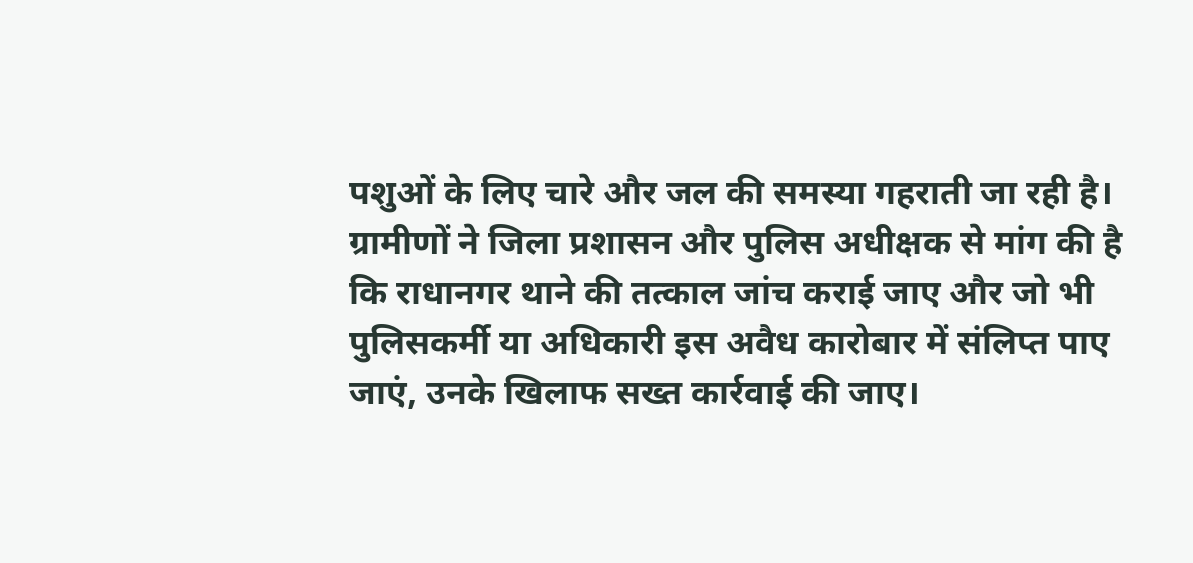पशुओं के लिए चारे और जल की समस्या गहराती जा रही है।
ग्रामीणों ने जिला प्रशासन और पुलिस अधीक्षक से मांग की है कि राधानगर थाने की तत्काल जांच कराई जाए और जो भी पुलिसकर्मी या अधिकारी इस अवैध कारोबार में संलिप्त पाए जाएं, उनके खिलाफ सख्त कार्रवाई की जाए।